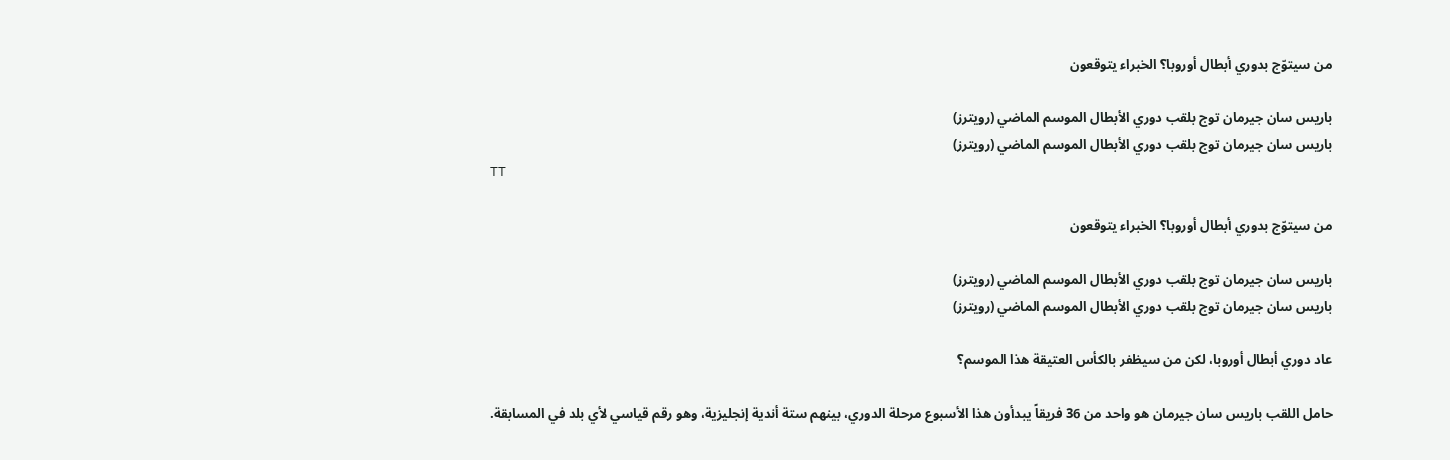من سيتوّج بدوري أبطال أوروبا؟ الخبراء يتوقعون

باريس سان جيرمان توج بلقب دوري الأبطال الموسم الماضي (رويترز)
باريس سان جيرمان توج بلقب دوري الأبطال الموسم الماضي (رويترز)
TT

من سيتوّج بدوري أبطال أوروبا؟ الخبراء يتوقعون

باريس سان جيرمان توج بلقب دوري الأبطال الموسم الماضي (رويترز)
باريس سان جيرمان توج بلقب دوري الأبطال الموسم الماضي (رويترز)

عاد دوري أبطال أوروبا، لكن من سيظفر بالكأس العتيقة هذا الموسم؟

حامل اللقب باريس سان جيرمان هو واحد من 36 فريقاً يبدأون هذا الأسبوع مرحلة الدوري، بينهم ستة أندية إنجليزية، وهو رقم قياسي لأي بلد في المسابقة.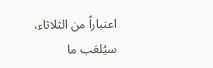اعتباراً من الثلاثاء، سيُلعَب ما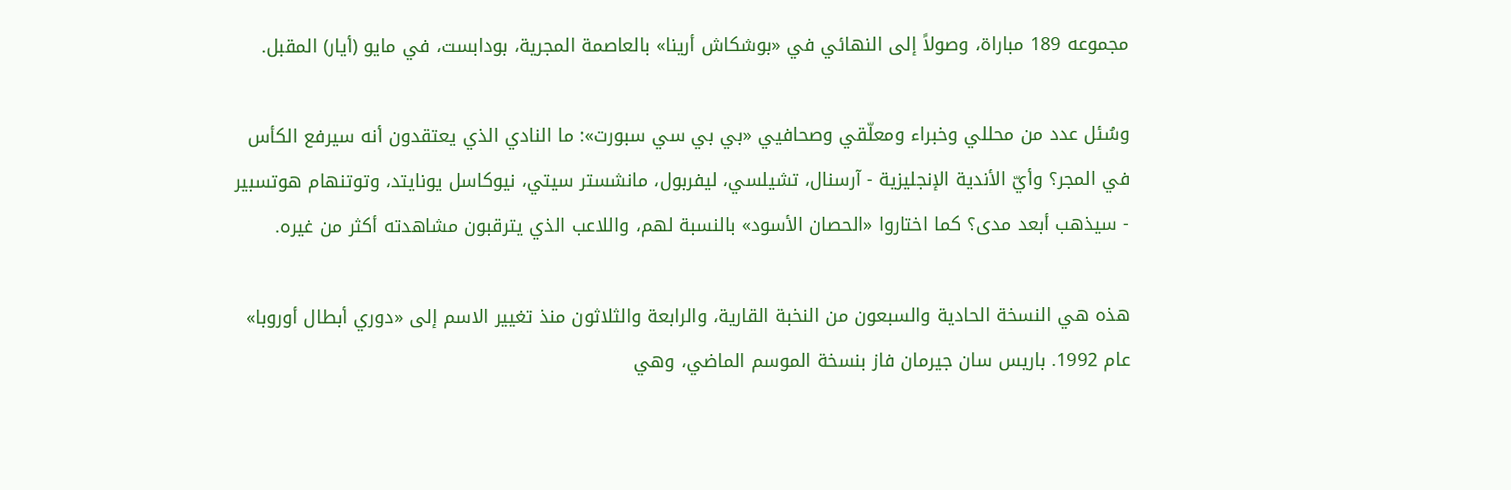مجموعه 189 مباراة، وصولاً إلى النهائي في «بوشكاش أرينا» بالعاصمة المجرية، بودابست، في مايو (أيار) المقبل.

وسُئل عدد من محللي وخبراء ومعلّقي وصحافيي «بي بي سي سبورت»: ما النادي الذي يعتقدون أنه سيرفع الكأس في المجر؟ وأيّ الأندية الإنجليزية - آرسنال، تشيلسي، ليفربول، مانشستر سيتي، نيوكاسل يونايتد، وتوتنهام هوتسبير - سيذهب أبعد مدى؟ كما اختاروا «الحصان الأسود» بالنسبة لهم، واللاعب الذي يترقبون مشاهدته أكثر من غيره.

هذه هي النسخة الحادية والسبعون من النخبة القارية، والرابعة والثلاثون منذ تغيير الاسم إلى «دوري أبطال أوروبا» عام 1992. باريس سان جيرمان فاز بنسخة الموسم الماضي، وهي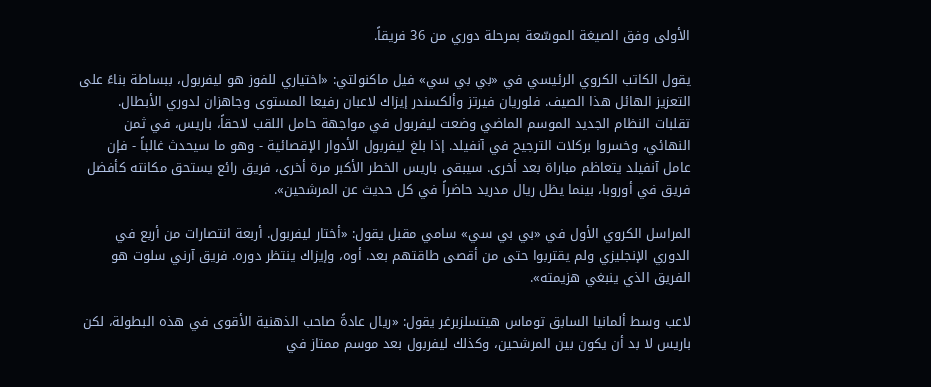الأولى وفق الصيغة الموسّعة بمرحلة دوري من 36 فريقاً.

يقول الكاتب الكروي الرئيسي في «بي بي سي» فيل ماكنولتي: «اختياري للفوز هو ليفربول، ببساطة بناءً على التعزيز الهائل هذا الصيف. فلوريان فيرتز وألكسندر إيزاك لاعبان رفيعا المستوى وجاهزان لدوري الأبطال. تقلبات النظام الجديد الموسم الماضي وضعت ليفربول في مواجهة حامل اللقب لاحقاً، باريس، في ثمن النهائي، وخسروا بركلات الترجيح في آنفيلد. إذا بلغ ليفربول الأدوار الإقصائية - وهو ما سيحدث غالباً - فإن عامل آنفيلد يتعاظم مباراة بعد أخرى. سيبقى باريس الخطر الأكبر مرة أخرى، فريق رائع يستحق مكانته كأفضل فريق في أوروبا، بينما يظل ريال مدريد حاضراً في كل حديث عن المرشحين».

المراسل الكروي الأول في «بي بي سي» سامي مقبل يقول: «أختار ليفربول. أربعة انتصارات من أربع في الدوري الإنجليزي ولم يقتربوا حتى من أقصى طاقتهم بعد. أوه، وإيزاك ينتظر دوره. فريق آرني سلوت هو الفريق الذي ينبغي هزيمته».

لاعب وسط ألمانيا السابق توماس هيتسلزبرغر يقول: «ريال عادةً صاحب الذهنية الأقوى في هذه البطولة، لكن باريس لا بد أن يكون بين المرشحين، وكذلك ليفربول بعد موسم ممتاز في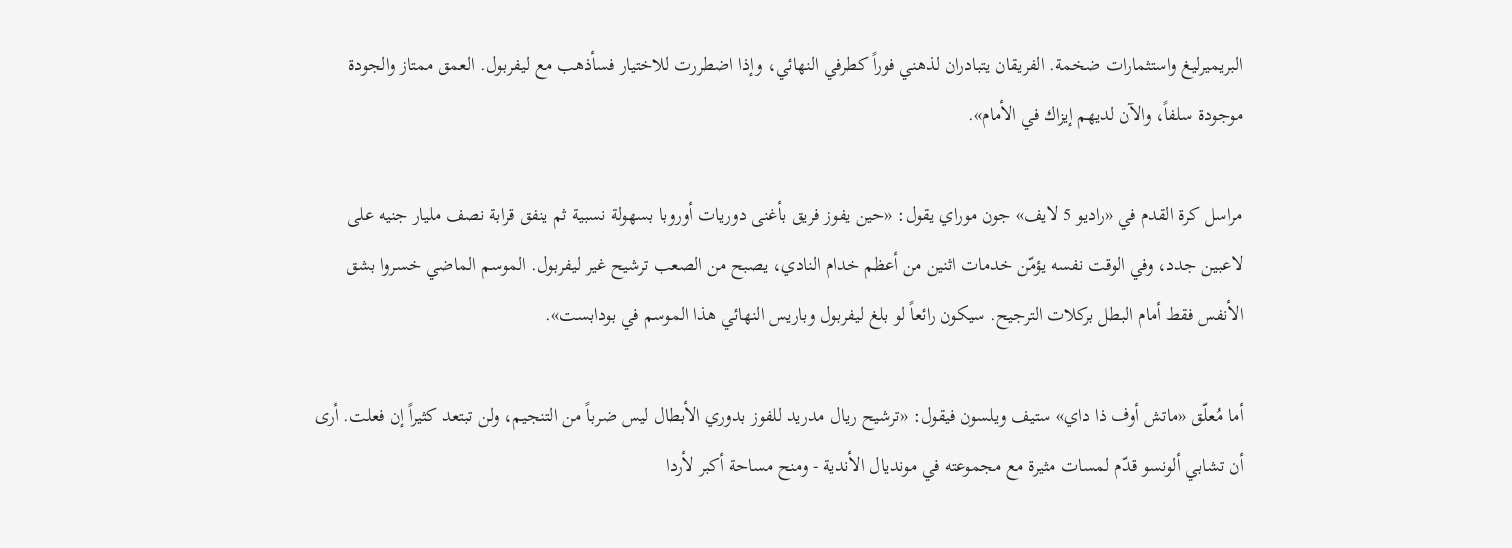البريميرليغ واستثمارات ضخمة. الفريقان يتبادران لذهني فوراً كطرفي النهائي، وإذا اضطررت للاختيار فسأذهب مع ليفربول. العمق ممتاز والجودة موجودة سلفاً، والآن لديهم إيزاك في الأمام».

مراسل كرة القدم في «راديو 5 لايف» جون موراي يقول: «حين يفوز فريق بأغنى دوريات أوروبا بسهولة نسبية ثم ينفق قرابة نصف مليار جنيه على لاعبين جدد، وفي الوقت نفسه يؤمّن خدمات اثنين من أعظم خدام النادي، يصبح من الصعب ترشيح غير ليفربول. الموسم الماضي خسروا بشق الأنفس فقط أمام البطل بركلات الترجيح. سيكون رائعاً لو بلغ ليفربول وباريس النهائي هذا الموسم في بودابست».

أما مُعلّق «ماتش أوف ذا داي» ستيف ويلسون فيقول: «ترشيح ريال مدريد للفوز بدوري الأبطال ليس ضرباً من التنجيم، ولن تبتعد كثيراً إن فعلت. أرى أن تشابي ألونسو قدّم لمسات مثيرة مع مجموعته في مونديال الأندية - ومنح مساحة أكبر لأردا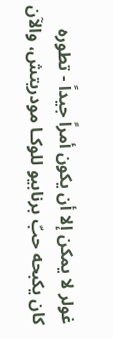غولر لا يمكن إلا أن يكون أمراً جيداً - تطوره كان يكبحه حبّ برنابيو للوكـا مودريتش، والآن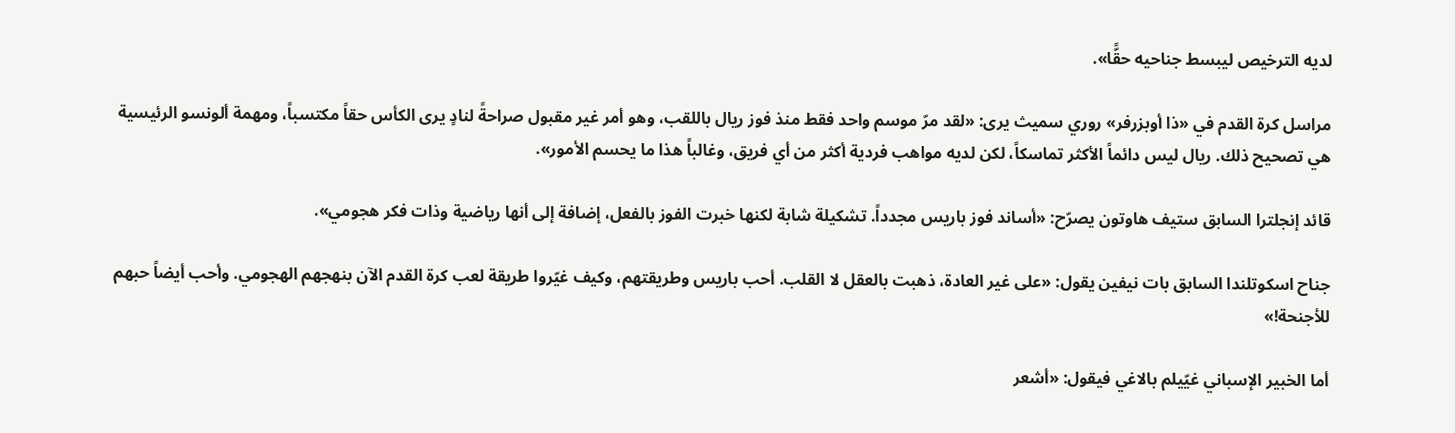لديه الترخيص ليبسط جناحيه حقًّا».

مراسل كرة القدم في «ذا أوبزرفر» روري سميث يرى: «لقد مرّ موسم واحد فقط منذ فوز ريال باللقب، وهو أمر غير مقبول صراحةً لنادٍ يرى الكأس حقاً مكتسباً، ومهمة ألونسو الرئيسية هي تصحيح ذلك. ريال ليس دائماً الأكثر تماسكاً، لكن لديه مواهب فردية أكثر من أي فريق، وغالباً هذا ما يحسم الأمور».

قائد إنجلترا السابق ستيف هاوتون يصرّح: «أساند فوز باريس مجدداً. تشكيلة شابة لكنها خبرت الفوز بالفعل، إضافة إلى أنها رياضية وذات فكر هجومي».

جناح اسكوتلندا السابق بات نيفين يقول: «على غير العادة، ذهبت بالعقل لا القلب. أحب باريس وطريقتهم، وكيف غيّروا طريقة لعب كرة القدم الآن بنهجهم الهجومي. وأحب أيضاً حبهم للأجنحة!»

أما الخبير الإسباني غيّيلم بالاغي فيقول: «أشعر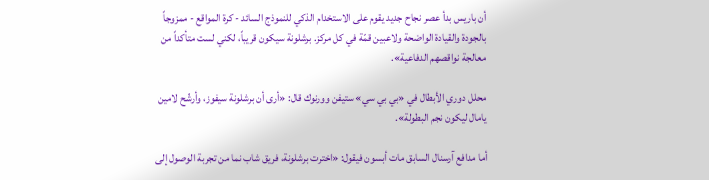أن باريس بدأ عصر نجاح جديد يقوم على الاستخدام الذكي للنموذج السائد - كرة المواقع - ممزوجاً بالجودة والقيادة الواضحة ولاعبين قمّة في كل مركز. برشلونة سيكون قريباً، لكني لست متأكداً من معالجة نواقصهم الدفاعية».

محلل دوري الأبطال في «بي بي سي» ستيفن وورنوك قال: «أرى أن برشلونة سيفوز، وأرشّح لامين يامال ليكون نجم البطولة».

أما مدافع آرسنال السابق مات أبسون فيقول: «اخترت برشلونة، فريق شاب نما من تجربة الوصول إلى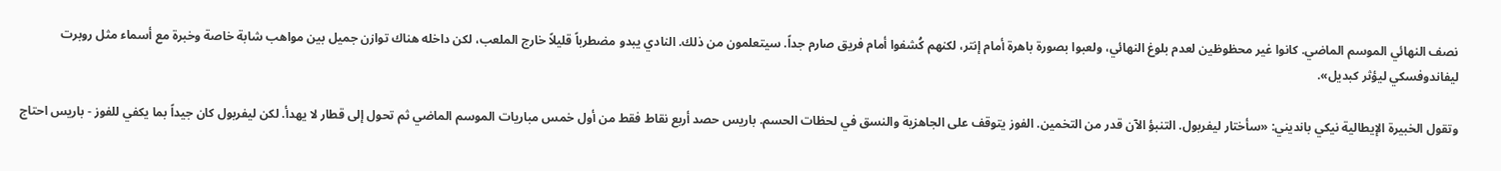نصف النهائي الموسم الماضي. كانوا غير محظوظين لعدم بلوغ النهائي، ولعبوا بصورة باهرة أمام إنتر، لكنهم كُشفوا أمام فريق صارم جداً. سيتعلمون من ذلك. النادي يبدو مضطرباً قليلاً خارج الملعب، لكن داخله هناك توازن جميل بين مواهب شابة خاصة وخبرة مع أسماء مثل روبرت ليفاندوفسكي ليؤثر كبديل».

وتقول الخبيرة الإيطالية نيكي بانديني: «سأختار ليفربول. التنبؤ الآن قدر من التخمين. الفوز يتوقف على الجاهزية والنسق في لحظات الحسم. باريس حصد أربع نقاط فقط من أول خمس مباريات الموسم الماضي ثم تحول إلى قطار لا يهدأ. لكن ليفربول كان جيداً بما يكفي للفوز - باريس احتاج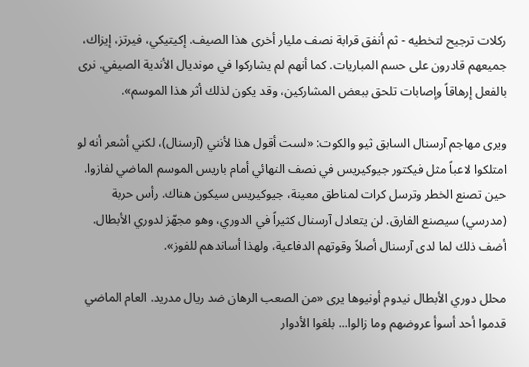ركلات ترجيح لتخطيه - ثم أنفق قرابة نصف مليار أخرى هذا الصيف. إكيتيكي، فيرتز، إيزاك، جميعهم قادرون على حسم المباريات. كما أنهم لم يشاركوا في مونديال الأندية الصيفي. نرى بالفعل إرهاقاً وإصابات تلحق ببعض المشاركين، وقد يكون لذلك أثر هذا الموسم».

ويرى مهاجم آرسنال السابق ثيو والكوت: «لست أقول هذا لأنني (آرسنال)، لكني أشعر أنه لو امتلكوا لاعباً مثل فيكتور جيوكيريس في نصف النهائي أمام باريس الموسم الماضي لفازوا. حين تصنع الخطر وترسل كرات لمناطق معينة، جيوكيريس سيكون هناك. رأس حربة (مدرسي) سيصنع الفارق. لن يتعادل آرسنال كثيراً في الدوري، وهو مجهّز لدوري الأبطال. أضف ذلك لما لدى آرسنال أصلاً وقوتهم الدفاعية، ولهذا أساندهم للفوز».

محلل دوري الأبطال نيدوم أونيوها يرى «من الصعب الرهان ضد ريال مدريد. العام الماضي قدموا أحد أسوأ عروضهم وما زالوا... بلغوا الأدوار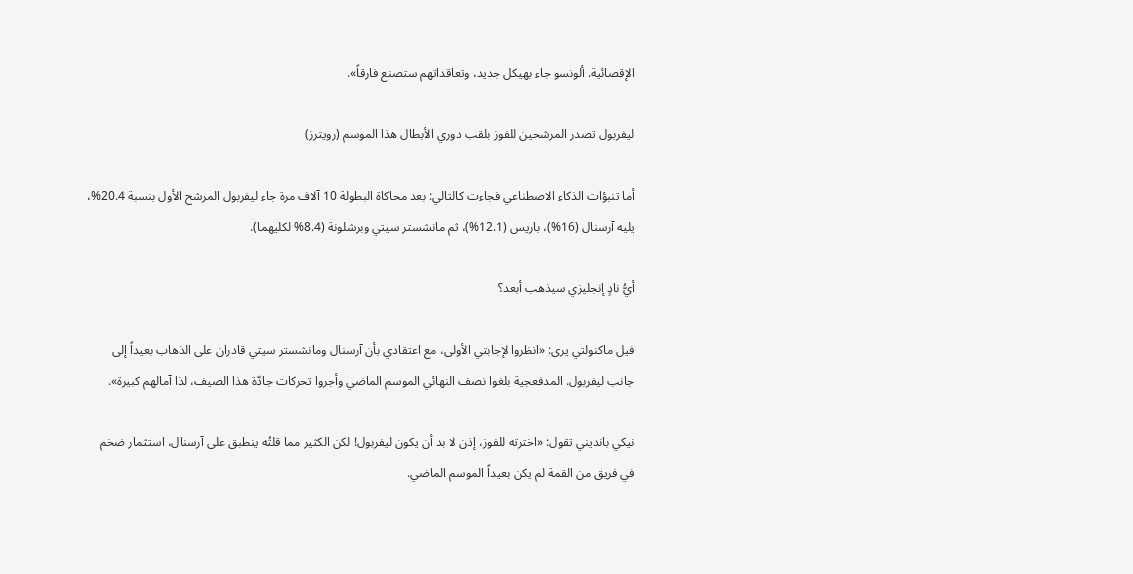الإقصائية. ألونسو جاء بهيكل جديد، وتعاقداتهم ستصنع فارقاً».

ليفربول تصدر المرشحين للفوز بلقب دوري الأبطال هذا الموسم (رويترز)

أما تنبؤات الذكاء الاصطناعي فجاءت كالتالي: بعد محاكاة البطولة 10 آلاف مرة جاء ليفربول المرشح الأول بنسبة 20.4%، يليه آرسنال (16%)، باريس (12.1%)، ثم مانشستر سيتي وبرشلونة (8.4% لكليهما).

أيُّ نادٍ إنجليزي سيذهب أبعد؟

فيل ماكنولتي يرى: «انظروا لإجابتي الأولى، مع اعتقادي بأن آرسنال ومانشستر سيتي قادران على الذهاب بعيداً إلى جانب ليفربول. المدفعجية بلغوا نصف النهائي الموسم الماضي وأجروا تحركات جادّة هذا الصيف، لذا آمالهم كبيرة».

نيكي بانديني تقول: «اخترته للفوز، إذن لا بد أن يكون ليفربول! لكن الكثير مما قلتُه ينطبق على آرسنال، استثمار ضخم في فريق من القمة لم يكن بعيداً الموسم الماضي.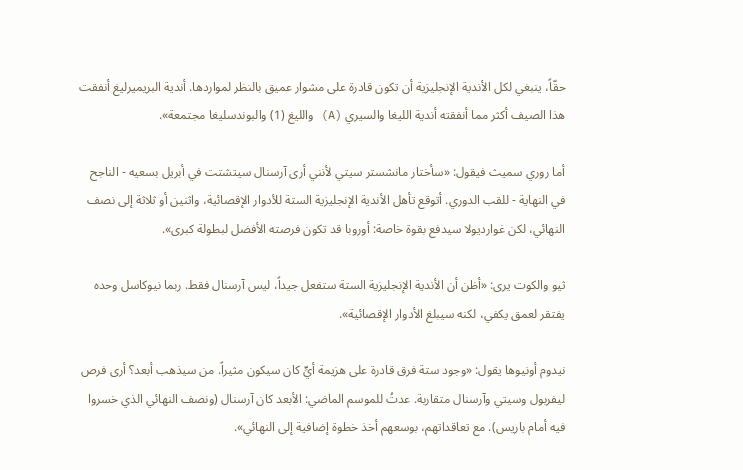حقّاً، ينبغي لكل الأندية الإنجليزية أن تكون قادرة على مشوار عميق بالنظر لمواردها. أندية البريميرليغ أنفقت هذا الصيف أكثر مما أنفقته أندية الليغا والسيري (A) والليغ (1) والبوندسليغا مجتمعة».

أما روري سميث فيقول: «سأختار مانشستر سيتي لأنني أرى آرسنال سيتشتت في أبريل بسعيه - الناجح في النهاية - للقب الدوري. أتوقع تأهل الأندية الإنجليزية الستة للأدوار الإقصائية، واثنين أو ثلاثة إلى نصف النهائي، لكن غوارديولا سيدفع بقوة خاصة: أوروبا قد تكون فرصته الأفضل لبطولة كبرى».

ثيو والكوت يرى: «أظن أن الأندية الإنجليزية الستة ستفعل جيداً، ليس آرسنال فقط. ربما نيوكاسل وحده يفتقر لعمق يكفي، لكنه سيبلغ الأدوار الإقصائية».

نيدوم أونيوها يقول: «وجود ستة فرق قادرة على هزيمة أيٍّ كان سيكون مثيراً. من سيذهب أبعد؟ أرى فرص ليفربول وسيتي وآرسنال متقاربة. عدتُ للموسم الماضي: الأبعد كان آرسنال (ونصف النهائي الذي خسروا فيه أمام باريس). مع تعاقداتهم، بوسعهم أخذ خطوة إضافية إلى النهائي».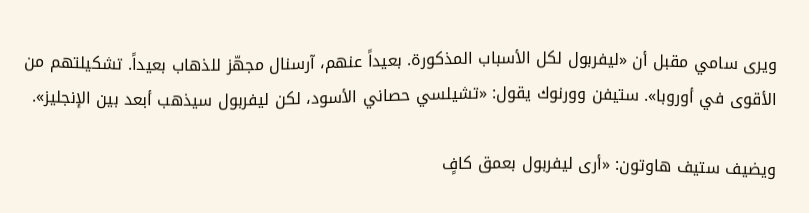ويرى سامي مقبل أن «ليفربول لكل الأسباب المذكورة. بعيداً عنهم، آرسنال مجهّز للذهاب بعيداً. تشكيلتهم من الأقوى في أوروبا». ستيفن وورنوك يقول: «تشيلسي حصاني الأسود، لكن ليفربول سيذهب أبعد بين الإنجليز».

ويضيف ستيف هاوتون: «أرى ليفربول بعمق كافٍ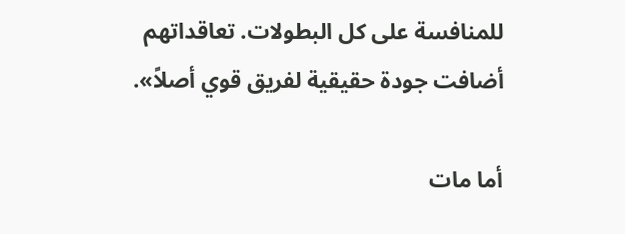للمنافسة على كل البطولات. تعاقداتهم أضافت جودة حقيقية لفريق قوي أصلاً».

أما مات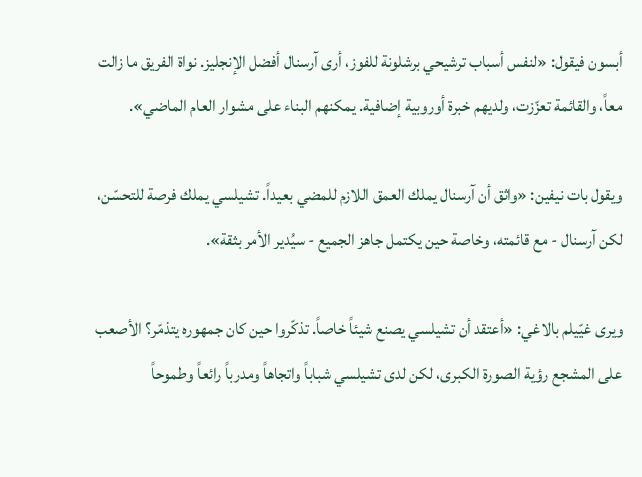أبسون فيقول: «لنفس أسباب ترشيحي برشلونة للفوز، أرى آرسنال أفضل الإنجليز. نواة الفريق ما زالت معاً، والقائمة تعزّزت، ولديهم خبرة أوروبية إضافية. يمكنهم البناء على مشوار العام الماضي».

ويقول بات نيفين: «واثق أن آرسنال يملك العمق اللازم للمضي بعيداً. تشيلسي يملك فرصة للتحسّن، لكن آرسنال - مع قائمته، وخاصة حين يكتمل جاهز الجميع - سيُدير الأمر بثقة».

ويرى غيّيلم بالاغي: «أعتقد أن تشيلسي يصنع شيئاً خاصاً. تذكّروا حين كان جمهوره يتذمّر؟ الأصعب على المشجع رؤية الصورة الكبرى، لكن لدى تشيلسي شباباً واتجاهاً ومدرباً رائعاً وطموحاً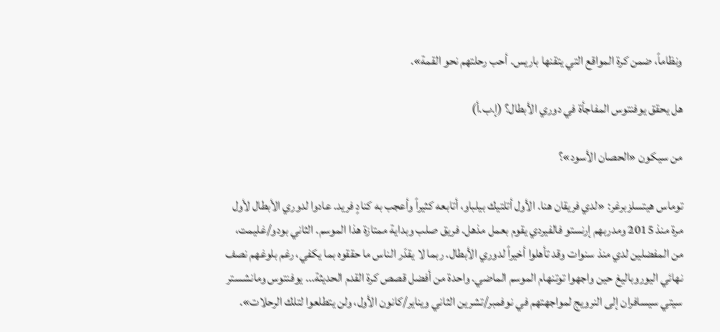ونظاماً، ضمن كرة المواقع التي يتقنها باريس. أحب رحلتهم نحو القمة».

هل يحقق يوفنتوس المفاجأة في دوري الأبطال؟ (إ.ب.أ)

من سيكون «الحصان الأسود»؟

توماس هيتسلزبرغر: «لدي فريقان هنا. الأول أتلتيك بيلباو، أتابعه كثيراً وأعجب به كنادٍ فريد. عادوا لدوري الأبطال لأول مرة منذ 2015 ومدربهم إرنستو فالفيردي يقوم بعمل مذهل. فريق صلب وبداية ممتازة هذا الموسم. الثاني بودو/غليمت، من المفضلين لدي منذ سنوات وقد تأهلوا أخيراً لدوري الأبطال. ربما لا يقدّر الناس ما حققوه بما يكفي، رغم بلوغهم نصف نهائي اليوروباليغ حين واجهوا توتنهام الموسم الماضي. واحدة من أفضل قصص كرة القدم الحديثة... يوفنتوس ومانشستر سيتي سيسافران إلى النرويج لمواجهتهم في نوفمبر/تشرين الثاني ويناير/كانون الأول، ولن يتطلعوا لتلك الرحلات».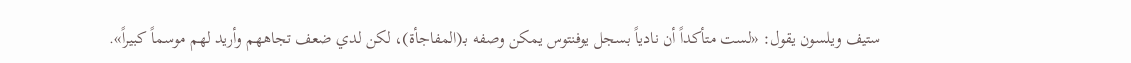ستيف ويلسون يقول: «لست متأكداً أن نادياً بسجل يوفنتوس يمكن وصفه بـ(المفاجأة)، لكن لدي ضعف تجاههم وأريد لهم موسماً كبيراً».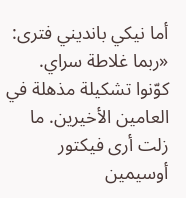أما نيكي بانديني فترى: «ربما غلاطة سراي. كوّنوا تشكيلة مذهلة في العامين الأخيرين. ما زلت أرى فيكتور أوسيمين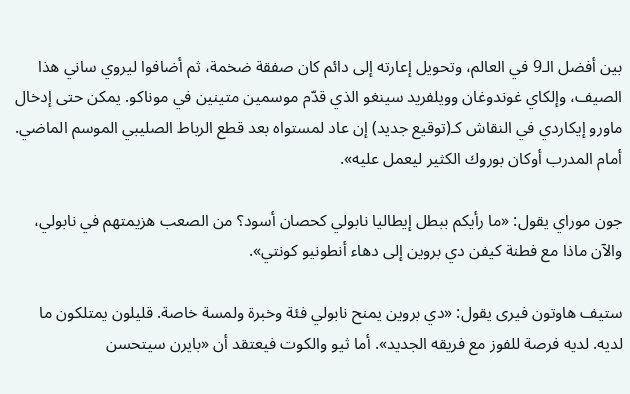بين أفضل الـ9 في العالم، وتحويل إعارته إلى دائم كان صفقة ضخمة، ثم أضافوا ليروي ساني هذا الصيف، وإلكاي غوندوغان وويلفريد سينغو الذي قدّم موسمين متينين في موناكو. يمكن حتى إدخال ماورو إيكاردي في النقاش كـ(توقيع جديد) إن عاد لمستواه بعد قطع الرباط الصليبي الموسم الماضي. أمام المدرب أوكان بوروك الكثير ليعمل عليه».

جون موراي يقول: «ما رأيكم ببطل إيطاليا نابولي كحصان أسود؟ من الصعب هزيمتهم في نابولي، والآن ماذا مع فطنة كيفن دي بروين إلى دهاء أنطونيو كونتي».

ستيف هاوتون فيرى يقول: «دي بروين يمنح نابولي فئة وخبرة ولمسة خاصة. قليلون يمتلكون ما لديه. لديه فرصة للفوز مع فريقه الجديد». أما ثيو والكوت فيعتقد أن «بايرن سيتحسن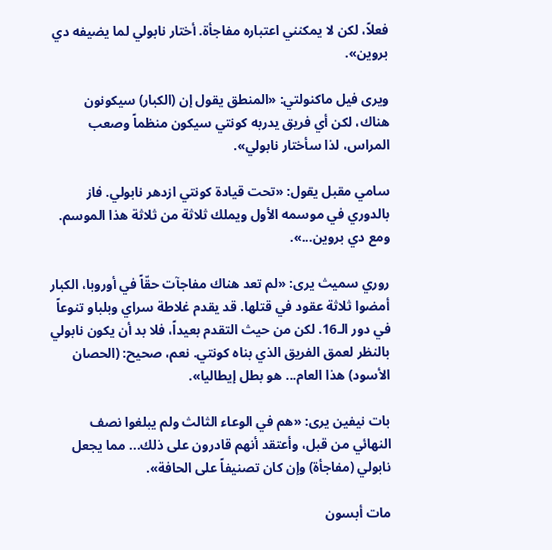فعلاً، لكن لا يمكنني اعتباره مفاجأة. أختار نابولي لما يضيفه دي بروين».

ويرى فيل ماكنولتي: «المنطق يقول إن (الكبار) سيكونون هناك، لكن أي فريق يدربه كونتي سيكون منظماً وصعب المراس، لذا سأختار نابولي».

سامي مقبل يقول: «تحت قيادة كونتي ازدهر نابولي. فاز بالدوري في موسمه الأول ويملك ثلاثة من ثلاثة هذا الموسم. ومع دي بروين...».

روري سميث يرى: «لم تعد هناك مفاجآت حقّاً في أوروبا، الكبار أمضوا ثلاثة عقود في قتلها. قد يقدم غلاطة سراي وبلباو تنوعاً في دور الـ16. لكن من حيث التقدم بعيداً، فلا بد أن يكون نابولي بالنظر لعمق الفريق الذي بناه كونتي. نعم، صحيح: (الحصان الأسود) هذا العام... هو بطل إيطاليا».

بات نيفين يرى: «هم في الوعاء الثالث ولم يبلغوا نصف النهائي من قبل، وأعتقد أنهم قادرون على ذلك... مما يجعل نابولي (مفاجأة) وإن كان تصنيفاً على الحافة».

مات أبسون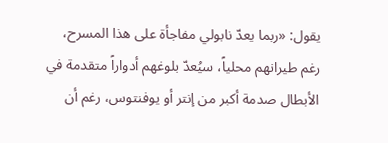يقول: «ربما يعدّ نابولي مفاجأة على هذا المسرح، رغم طيرانهم محلياً، سيُعدّ بلوغهم أدواراً متقدمة في الأبطال صدمة أكبر من إنتر أو يوفنتوس، رغم أن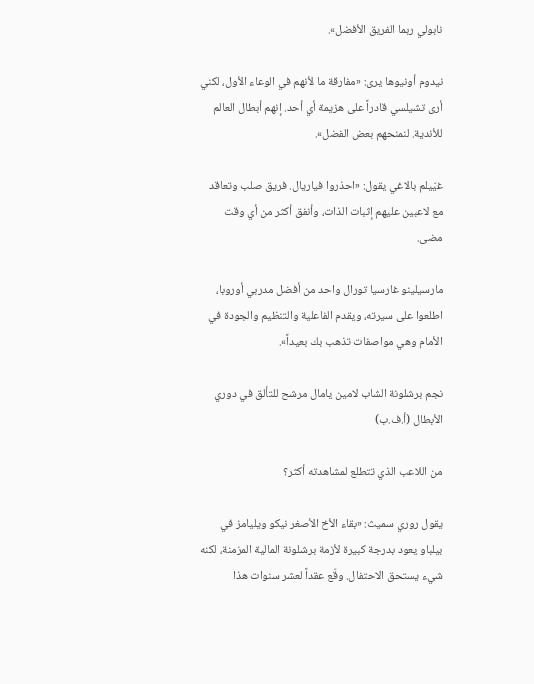نابولي ربما الفريق الأفضل».

نيدوم أونيوها يرى: «مفارقة ما لأنهم في الوعاء الأول، لكني أرى تشيلسي قادراً على هزيمة أي أحد. إنهم أبطال العالم للأندية. لنمنحهم بعض الفضل».

غيّيلم بالاغي يقول: «احذروا فياريال. فريق صلب وتعاقد مع لاعبين عليهم إثبات الذات، وأنفق أكثر من أي وقت مضى.

مارسيلينو غارسيا تورال واحد من أفضل مدربي أوروبا، اطلعوا على سيرته، ويقدم الفاعلية والتنظيم والجودة في الأمام وهي مواصفات تذهب بك بعيداً».

نجم برشلونة الشاب لامين يامال مرشح للتألق في دوري الأبطال (أ.ف.ب)

من اللاعب الذي تتطلع لمشاهدته أكثر؟

يقول روري سميث: «بقاء الأخ الأصغر نيكو ويليامز في بيلباو يعود بدرجة كبيرة لأزمة برشلونة المالية المزمنة، لكنه شيء يستحق الاحتفال. وقّع عقداً لعشر سنوات هذا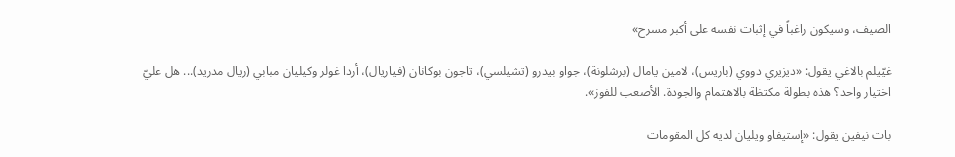الصيف، وسيكون راغباً في إثبات نفسه على أكبر مسرح»

غيّيلم بالاغي يقول: «ديزيري دووي (باريس)، لامين يامال (برشلونة)، جواو بيدرو (تشيلسي)، تاجون بوكانان (فياريال)، أردا غولر وكيليان مبابي (ريال مدريد)... هل عليّ اختيار واحد؟ هذه بطولة مكتظة بالاهتمام والجودة. الأصعب للفوز».

بات نيفين يقول: «إستيفاو ويليان لديه كل المقومات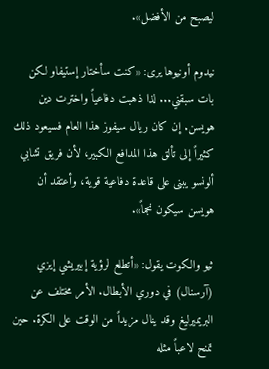ليصبح من الأفضل».

نيدوم أونيوها يرى: «كنت سأختار إستيفاو لكن بات سبقني... لذا ذهبت دفاعياً واخترت دين هويسن. إن كان ريال سيفوز هذا العام فسيعود ذلك كثيراً إلى تألق هذا المدافع الكبير، لأن فريق تشابي ألونسو يبنى على قاعدة دفاعية قوية، وأعتقد أن هويسن سيكون نجماً».

ثيو والكوت يقول: «أتطلع لرؤية إبيريشي إيزي (آرسنال) في دوري الأبطال. الأمر مختلف عن البريميرليغ وقد ينال مزيداً من الوقت على الكرة. حين تمنح لاعباً مثله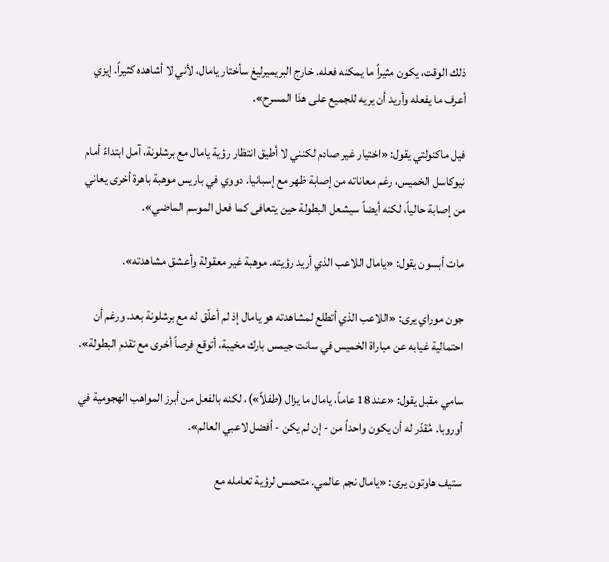ذلك الوقت، يكون مثيراً ما يمكنه فعله. خارج البريميرليغ سأختار يامال، لأني لا أشاهده كثيراً. إيزي أعرف ما يفعله وأريد أن يريه للجميع على هذا المسرح».

فيل ماكنولتي يقول: «اختيار غير صادم لكنني لا أطيق انتظار رؤية يامال مع برشلونة، آمل ابتداءً أمام نيوكاسل الخميس، رغم معاناته من إصابة ظهر مع إسبانيا. دووي في باريس موهبة باهرة أخرى يعاني من إصابة حالياً، لكنه أيضاً سيشعل البطولة حين يتعافى كما فعل الموسم الماضي».

مات أبسون يقول: «يامال اللاعب الذي أريد رؤيته. موهبة غير معقولة وأعشق مشاهدته».

جون موراي يرى: «اللاعب الذي أتطلع لمشاهدته هو يامال إذ لم أعلّق له مع برشلونة بعد. ورغم أن احتمالية غيابه عن مباراة الخميس في سانت جيمس بارك مخيبة، أتوقع فرصاً أخرى مع تقدم البطولة».

سامي مقبل يقول: «عند 18 عاماً، يامال ما يزال (طفلاً»)، لكنه بالفعل من أبرز المواهب الهجومية في أوروبا. مُقدّر له أن يكون واحداً من - إن لم يكن - أفضل لاعبي العالم».

ستيف هاوتون يرى: «يامال نجم عالمي. متحمس لرؤية تعامله مع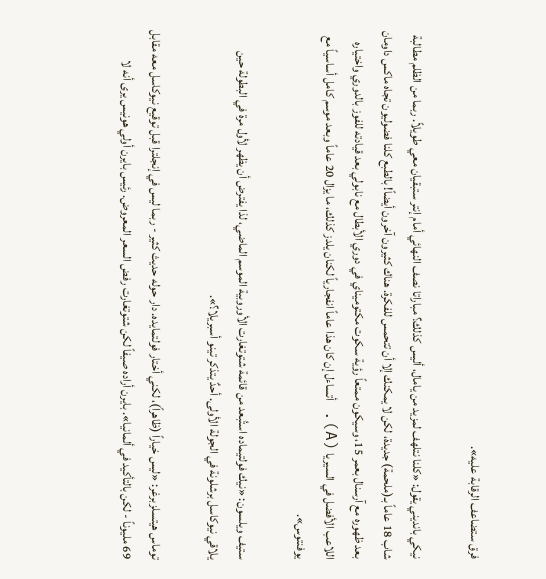فرق ستضاعف الرقابة عليه».

نيكي بانديني يقول: «كلنا نتلهف لمزيد من يامال، أليس كذلك؟ مباراتا نصف النهائي أمام إنتر ستبقيان معي طويلاً. ربما من الظلم مطالبة شاب 18 عاماً بـ(ملحمة) جديدة، لكن لا يمكنك إلا أن تتحمس للفكرة. هناك كثيرون آخرون أيضاً! بالطبع كلنا فضوليون تجاه ماكس داومان بعد ظهوره مع آرسنال بعمر 15، وسيكون ممتعاً رؤية سكوت مكتوميناي في دوري الأبطال مع نابولي بعد قيادته للفوز بالدوري واختياره اللاعب الأفضل في السيريا (A). أتساءل إن كان هذا عاماً انفجارياً لكنان يلدز كذلك، ما يزال 20 عاماً وبعد موسم كامل أساسياً مع يوفنتوس».

ستيف ويلسون: «نيك فولتيماده استُبعد من قائمة شتوتغارت الأوروبية الموسم الماضي، لذا يفترض أن يظهر لأول مرة في البطولة حين يلاقي نيوكاسل برشلونة في الجولة الأولى. أحدٌ يتذكر تينو أسبريلا؟».

توماس هيتسلزبرغر: «ليس خياراً (ظاهراً)، لكني أختار فولتمايده. دار حوله حديث كثير - ربما ليس في إنجلترا قبل توقيع نيوكاسل معه مقابل 69 مليوناً - لكن بالتأكيد في ألمانيا». بايرن أراده صيفاً لكن شتوتغارت رفض السعر المعروض. رئيس بايرن أولي هونيس يرى أنه لا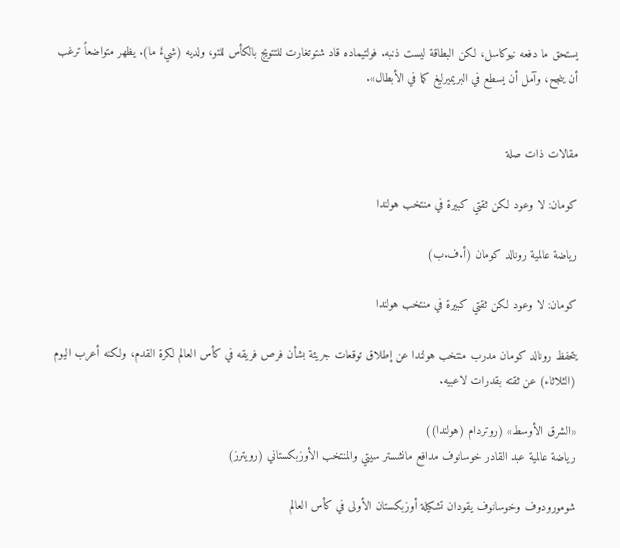يستحق ما دفعه نيوكاسل، لكن البطاقة ليست ذنبه. فولتيماده قاد شتوتغارت للتتويج بالكأس للتو، ولديه (شيءٌ ما). يظهر متواضعاً ترغب أن ينجح، وآمل أن يسطع في البريميرليغ كما في الأبطال».


مقالات ذات صلة

كومان: لا وعود لكن ثقتي كبيرة في منتخب هولندا

رياضة عالمية رونالد كومان (أ.ف.ب)

كومان: لا وعود لكن ثقتي كبيرة في منتخب هولندا

يتحفظ رونالد كومان مدرب منتخب هولندا عن إطلاق توقعات جريئة بشأن فرص فريقه في كأس العالم لكرة القدم، ولكنه أعرب اليوم (الثلاثاء) عن ثقته بقدرات لاعبيه.

«الشرق الأوسط» (روتردام (هولندا))
رياضة عالمية عبد القادر خوسانوف مدافع مانشستر سيتي والمنتخب الأوزبكستاني (رويترز)

شومورودوف وخوسانوف يقودان تشكيلة أوزبكستان الأولى في كأس العالم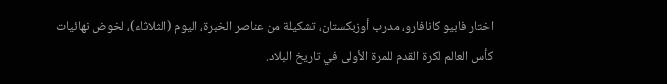اختار فابيو كانافارو، مدرب أوزبكستان، تشكيلة من عناصر الخبرة، اليوم (الثلاثاء)، لخوض نهائيات كأس العالم لكرة القدم للمرة الأولى في تاريخ البلاد.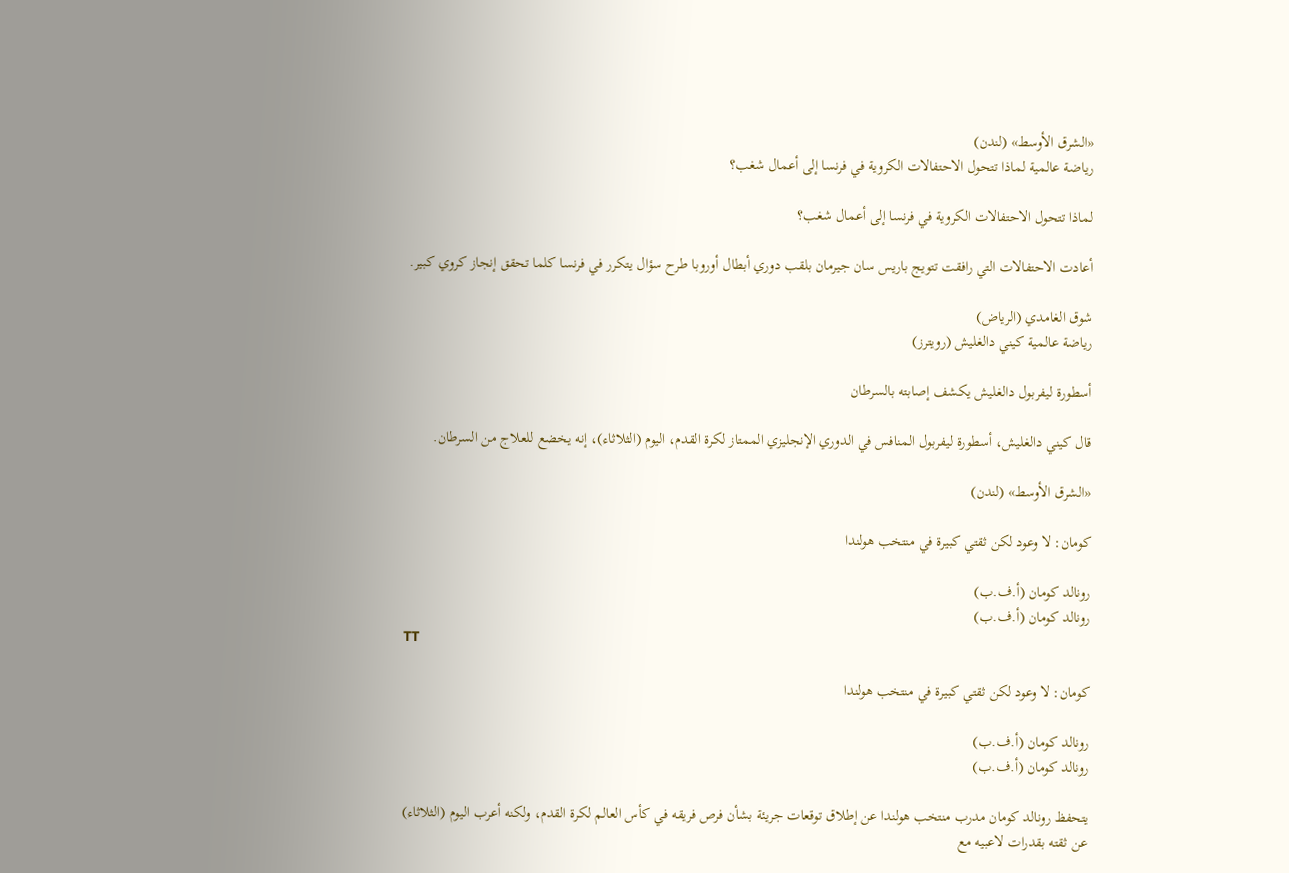«الشرق الأوسط» (لندن)
رياضة عالمية لماذا تتحول الاحتفالات الكروية في فرنسا إلى أعمال شغب؟

لماذا تتحول الاحتفالات الكروية في فرنسا إلى أعمال شغب؟

أعادت الاحتفالات التي رافقت تتويج باريس سان جيرمان بلقب دوري أبطال أوروبا طرح سؤال يتكرر في فرنسا كلما تحقق إنجاز كروي كبير.

شوق الغامدي (الرياض)
رياضة عالمية كيني دالغليش (رويترز)

أسطورة ليفربول دالغليش يكشف إصابته بالسرطان

قال كيني دالغليش، أسطورة ليفربول المنافس في الدوري الإنجليزي الممتاز لكرة القدم، اليوم (الثلاثاء)، إنه يخضع للعلاج من السرطان.

«الشرق الأوسط» (لندن)

كومان: لا وعود لكن ثقتي كبيرة في منتخب هولندا

رونالد كومان (أ.ف.ب)
رونالد كومان (أ.ف.ب)
TT

كومان: لا وعود لكن ثقتي كبيرة في منتخب هولندا

رونالد كومان (أ.ف.ب)
رونالد كومان (أ.ف.ب)

يتحفظ رونالد كومان مدرب منتخب هولندا عن إطلاق توقعات جريئة بشأن فرص فريقه في كأس العالم لكرة القدم، ولكنه أعرب اليوم (الثلاثاء) عن ثقته بقدرات لاعبيه مع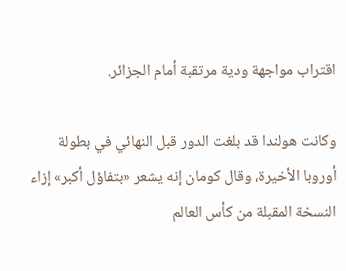اقتراب مواجهة ودية مرتقبة أمام الجزائر.

وكانت هولندا قد بلغت الدور قبل النهائي في بطولة أوروبا الأخيرة، وقال كومان إنه يشعر «بتفاؤل أكبر» إزاء النسخة المقبلة من كأس العالم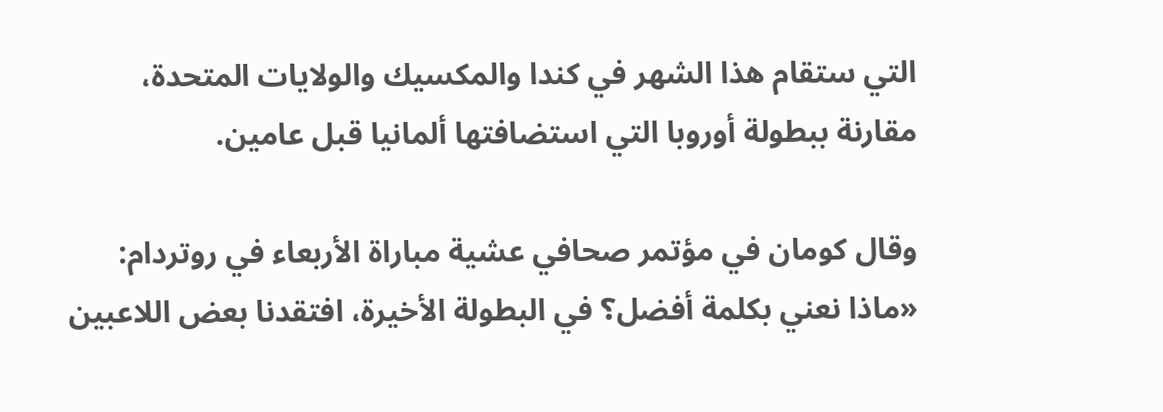التي ستقام هذا الشهر في كندا والمكسيك والولايات المتحدة، مقارنة ببطولة أوروبا التي استضافتها ألمانيا قبل عامين.

وقال كومان في مؤتمر صحافي عشية مباراة الأربعاء في روتردام: «ماذا نعني بكلمة أفضل؟ في البطولة الأخيرة، افتقدنا بعض اللاعبين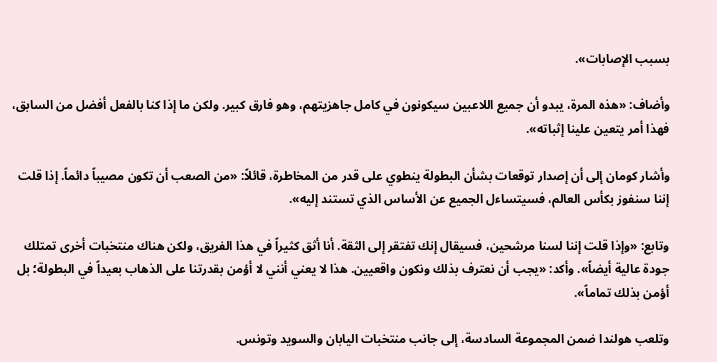بسبب الإصابات».

وأضاف: «هذه المرة، يبدو أن جميع اللاعبين سيكونون في كامل جاهزيتهم، وهو فارق كبير. ولكن ما إذا كنا بالفعل أفضل من السابق، فهذا أمر يتعين علينا إثباته».

وأشار كومان إلى أن إصدار توقعات بشأن البطولة ينطوي على قدر من المخاطرة، قائلاً: «من الصعب أن تكون مصيباً دائماً. إذا قلت إننا سنفوز بكأس العالم، فسيتساءل الجميع عن الأساس الذي تستند إليه».

وتابع: «وإذا قلت إننا لسنا مرشحين، فسيقال إنك تفتقر إلى الثقة. أنا أثق كثيراً في هذا الفريق، ولكن هناك منتخبات أخرى تمتلك جودة عالية أيضاً». وأكد: «يجب أن نعترف بذلك ونكون واقعيين. هذا لا يعني أنني لا أؤمن بقدرتنا على الذهاب بعيداً في البطولة؛ بل أؤمن بذلك تماماً».

وتلعب هولندا ضمن المجموعة السادسة، إلى جانب منتخبات اليابان والسويد وتونس.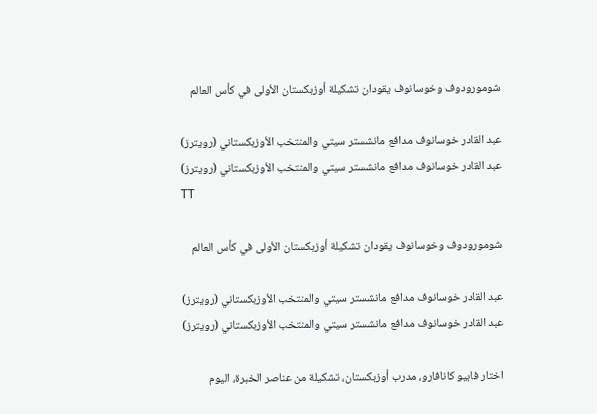شومورودوف وخوسانوف يقودان تشكيلة أوزبكستان الأولى في كأس العالم

عبد القادر خوسانوف مدافع مانشستر سيتي والمنتخب الأوزبكستاني (رويترز)
عبد القادر خوسانوف مدافع مانشستر سيتي والمنتخب الأوزبكستاني (رويترز)
TT

شومورودوف وخوسانوف يقودان تشكيلة أوزبكستان الأولى في كأس العالم

عبد القادر خوسانوف مدافع مانشستر سيتي والمنتخب الأوزبكستاني (رويترز)
عبد القادر خوسانوف مدافع مانشستر سيتي والمنتخب الأوزبكستاني (رويترز)

اختار فابيو كانافارو، مدرب أوزبكستان، تشكيلة من عناصر الخبرة، اليوم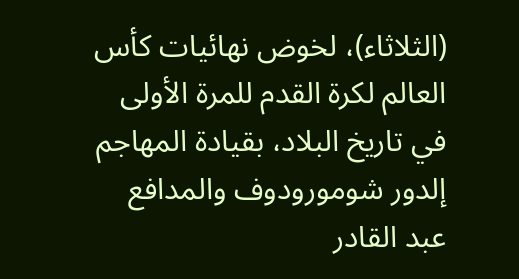(الثلاثاء)، لخوض نهائيات كأس العالم لكرة القدم للمرة الأولى في تاريخ البلاد، بقيادة المهاجم إلدور شومورودوف والمدافع عبد القادر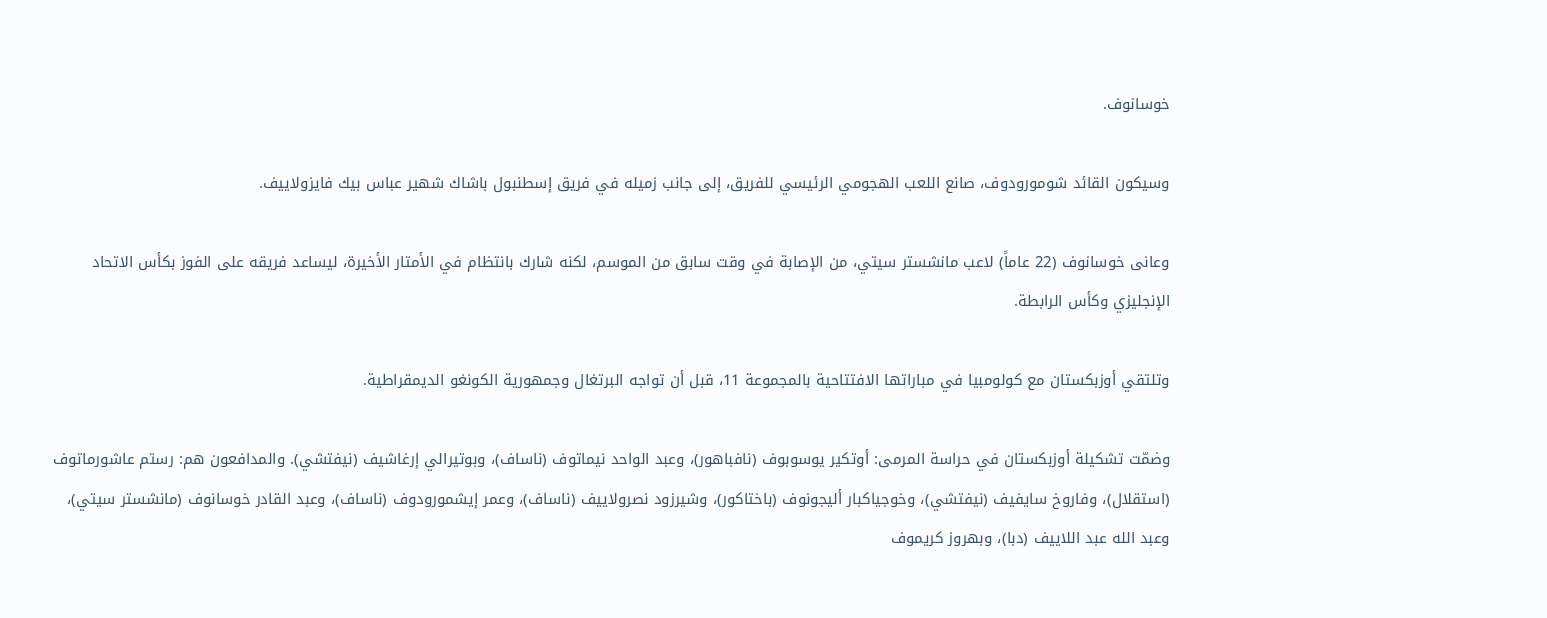خوسانوف.

وسيكون القائد شومورودوف، صانع اللعب الهجومي الرئيسي للفريق، إلى جانب زميله في فريق إسطنبول باشاك شهير عباس بيك فايزولاييف.

وعانى خوسانوف (22 عاماً) لاعب مانشستر سيتي، من الإصابة في وقت سابق من الموسم، لكنه شارك بانتظام في الأمتار الأخيرة، ليساعد فريقه على الفوز بكأس الاتحاد الإنجليزي وكأس الرابطة.

وتلتقي أوزبكستان مع كولومبيا في مباراتها الافتتاحية بالمجموعة 11، قبل أن تواجه البرتغال وجمهورية الكونغو الديمقراطية.

وضمّت تشكيلة أوزبكستان في حراسة المرمى: أوتكير يوسوبوف (نافباهور)، وعبد الواحد نيماتوف (ناساف)، وبوتيرالي إرغاشيف (نيفتشي). والمدافعون هم: رستم عاشورماتوف (استقلال)، وفاروخ سايفيف (نيفتشي)، وخوجياكبار أليجونوف (باختاكور)، وشيرزود نصرولاييف (ناساف)، وعمر إيشمورودوف (ناساف)، وعبد القادر خوسانوف (مانشستر سيتي)، وعبد الله عبد اللاييف (دبا)، وبهروز كريموف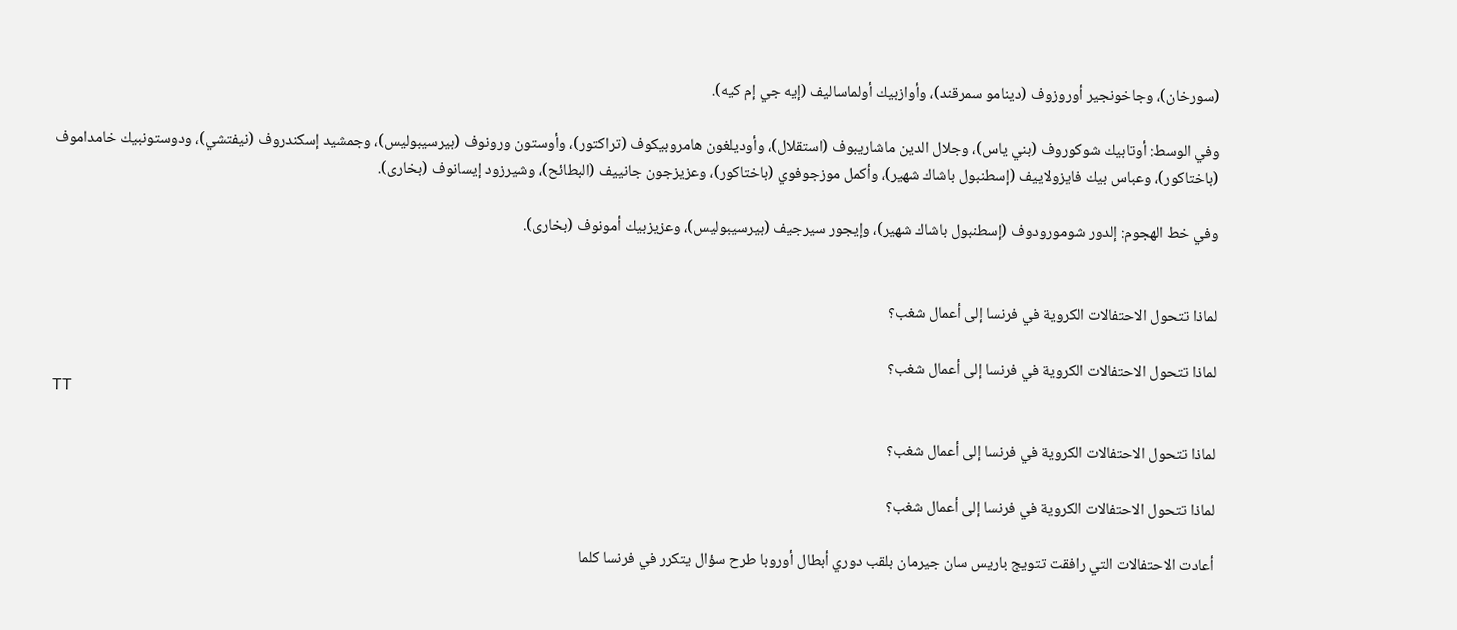(سورخان)، وجاخونجير أوروزوف (دينامو سمرقند)، وأوازبيك أولماساليف (إيه جي إم كيه).

وفي الوسط: أوتابيك شوكوروف (بني ياس)، وجلال الدين ماشاريبوف (استقلال)، وأوديلغون هامروبيكوف (تراكتور)، وأوستون ورونوف (بيرسيبوليس)، وجمشيد إسكندروف (نيفتشي)، ودوستونبيك خامداموف (باختاكور)، وعباس بيك فايزولاييف (إسطنبول باشاك شهير)، وأكمل موزجوفوي (باختاكور)، وعزيزجون جانييف (البطائح)، وشيرزود إيسانوف (بخارى).

وفي خط الهجوم: إلدور شومورودوف (إسطنبول باشاك شهير)، وإيجور سيرجيف (بيرسيبوليس)، وعزيزبيك أمونوف (بخارى).


لماذا تتحول الاحتفالات الكروية في فرنسا إلى أعمال شغب؟

لماذا تتحول الاحتفالات الكروية في فرنسا إلى أعمال شغب؟
TT

لماذا تتحول الاحتفالات الكروية في فرنسا إلى أعمال شغب؟

لماذا تتحول الاحتفالات الكروية في فرنسا إلى أعمال شغب؟

أعادت الاحتفالات التي رافقت تتويج باريس سان جيرمان بلقب دوري أبطال أوروبا طرح سؤال يتكرر في فرنسا كلما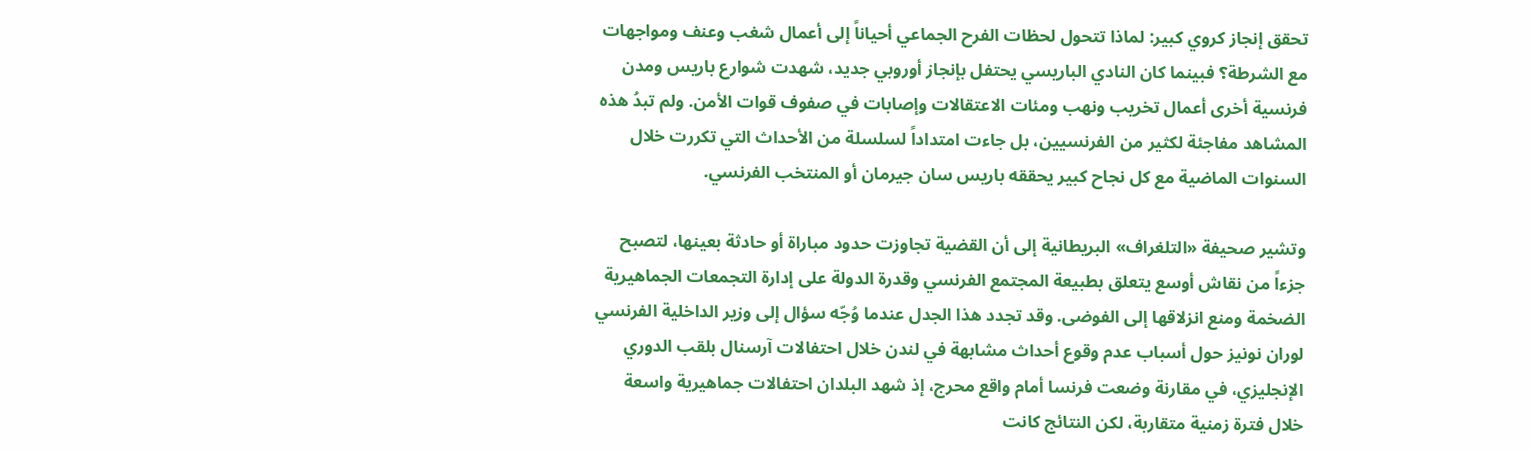تحقق إنجاز كروي كبير: لماذا تتحول لحظات الفرح الجماعي أحياناً إلى أعمال شغب وعنف ومواجهات مع الشرطة؟ فبينما كان النادي الباريسي يحتفل بإنجاز أوروبي جديد، شهدت شوارع باريس ومدن فرنسية أخرى أعمال تخريب ونهب ومئات الاعتقالات وإصابات في صفوف قوات الأمن. ولم تبدُ هذه المشاهد مفاجئة لكثير من الفرنسيين، بل جاءت امتداداً لسلسلة من الأحداث التي تكررت خلال السنوات الماضية مع كل نجاح كبير يحققه باريس سان جيرمان أو المنتخب الفرنسي.

وتشير صحيفة «التلغراف» البريطانية إلى أن القضية تجاوزت حدود مباراة أو حادثة بعينها، لتصبح جزءاً من نقاش أوسع يتعلق بطبيعة المجتمع الفرنسي وقدرة الدولة على إدارة التجمعات الجماهيرية الضخمة ومنع انزلاقها إلى الفوضى. وقد تجدد هذا الجدل عندما وُجّه سؤال إلى وزير الداخلية الفرنسي لوران نونيز حول أسباب عدم وقوع أحداث مشابهة في لندن خلال احتفالات آرسنال بلقب الدوري الإنجليزي، في مقارنة وضعت فرنسا أمام واقع محرج، إذ شهد البلدان احتفالات جماهيرية واسعة خلال فترة زمنية متقاربة، لكن النتائج كانت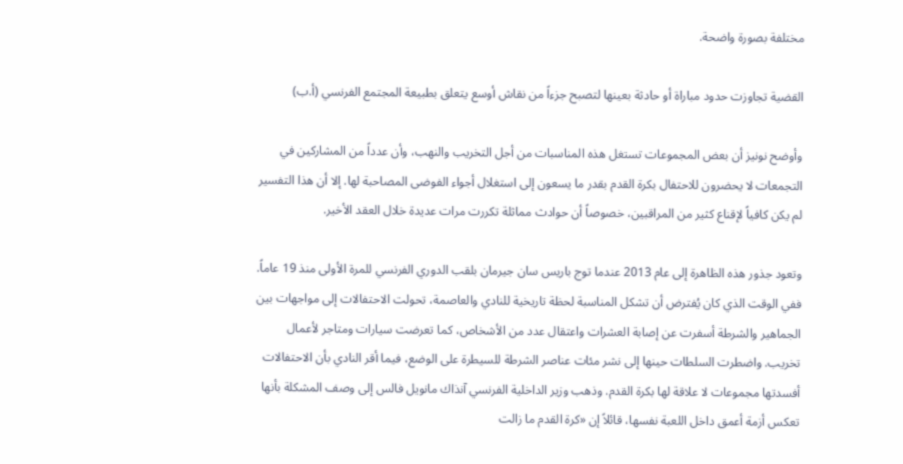مختلفة بصورة واضحة.

القضية تجاوزت حدود مباراة أو حادثة بعينها لتصبح جزءاً من نقاش أوسع يتعلق بطبيعة المجتمع الفرنسي (أ.ب)

وأوضح نونيز أن بعض المجموعات تستغل هذه المناسبات من أجل التخريب والنهب، وأن عدداً من المشاركين في التجمعات لا يحضرون للاحتفال بكرة القدم بقدر ما يسعون إلى استغلال أجواء الفوضى المصاحبة لها. إلا أن هذا التفسير لم يكن كافياً لإقناع كثير من المراقبين، خصوصاً أن حوادث مماثلة تكررت مرات عديدة خلال العقد الأخير.

وتعود جذور هذه الظاهرة إلى عام 2013 عندما توج باريس سان جيرمان بلقب الدوري الفرنسي للمرة الأولى منذ 19 عاماً. ففي الوقت الذي كان يُفترض أن تشكل المناسبة لحظة تاريخية للنادي والعاصمة، تحولت الاحتفالات إلى مواجهات بين الجماهير والشرطة أسفرت عن إصابة العشرات واعتقال عدد من الأشخاص، كما تعرضت سيارات ومتاجر لأعمال تخريب. واضطرت السلطات حينها إلى نشر مئات عناصر الشرطة للسيطرة على الوضع، فيما أقر النادي بأن الاحتفالات أفسدتها مجموعات لا علاقة لها بكرة القدم. وذهب وزير الداخلية الفرنسي آنذاك مانويل فالس إلى وصف المشكلة بأنها تعكس أزمة أعمق داخل اللعبة نفسها، قائلاً إن «كرة القدم ما زالت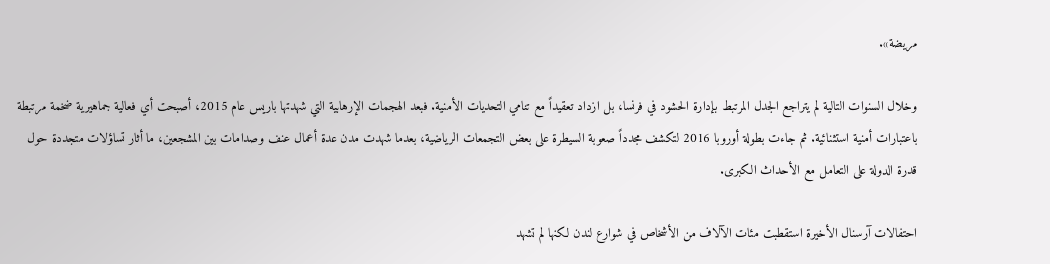مريضة».

وخلال السنوات التالية لم يتراجع الجدل المرتبط بإدارة الحشود في فرنسا، بل ازداد تعقيداً مع تنامي التحديات الأمنية. فبعد الهجمات الإرهابية التي شهدتها باريس عام 2015، أصبحت أي فعالية جماهيرية ضخمة مرتبطة باعتبارات أمنية استثنائية. ثم جاءت بطولة أوروبا 2016 لتكشف مجدداً صعوبة السيطرة على بعض التجمعات الرياضية، بعدما شهدت مدن عدة أعمال عنف وصدامات بين المشجعين، ما أثار تساؤلات متجددة حول قدرة الدولة على التعامل مع الأحداث الكبرى.

احتفالات آرسنال الأخيرة استقطبت مئات الآلاف من الأشخاص في شوارع لندن لكنها لم تشهد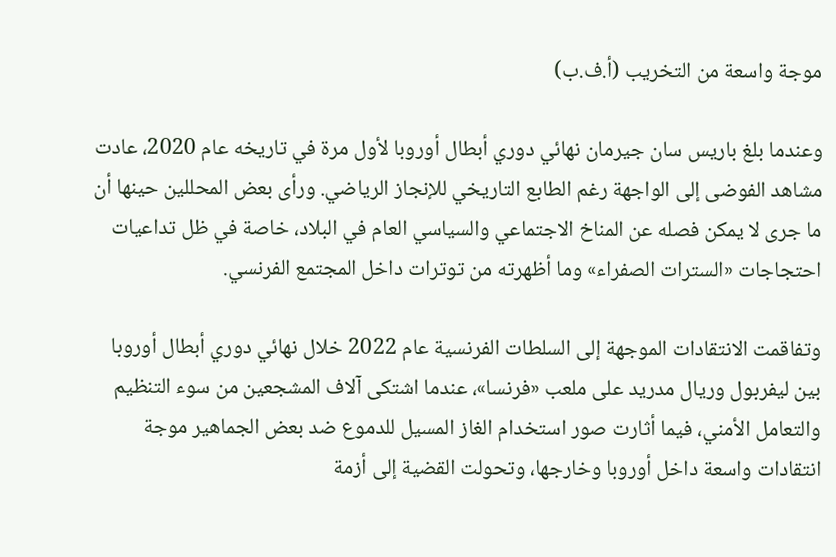موجة واسعة من التخريب (أ.ف.ب)

وعندما بلغ باريس سان جيرمان نهائي دوري أبطال أوروبا لأول مرة في تاريخه عام 2020، عادت مشاهد الفوضى إلى الواجهة رغم الطابع التاريخي للإنجاز الرياضي. ورأى بعض المحللين حينها أن ما جرى لا يمكن فصله عن المناخ الاجتماعي والسياسي العام في البلاد، خاصة في ظل تداعيات احتجاجات «السترات الصفراء» وما أظهرته من توترات داخل المجتمع الفرنسي.

وتفاقمت الانتقادات الموجهة إلى السلطات الفرنسية عام 2022 خلال نهائي دوري أبطال أوروبا بين ليفربول وريال مدريد على ملعب «فرنسا»، عندما اشتكى آلاف المشجعين من سوء التنظيم والتعامل الأمني، فيما أثارت صور استخدام الغاز المسيل للدموع ضد بعض الجماهير موجة انتقادات واسعة داخل أوروبا وخارجها، وتحولت القضية إلى أزمة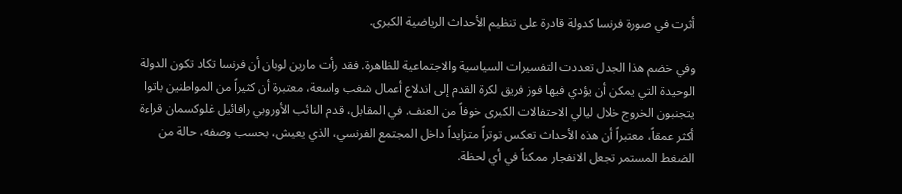أثرت في صورة فرنسا كدولة قادرة على تنظيم الأحداث الرياضية الكبرى.

وفي خضم هذا الجدل تعددت التفسيرات السياسية والاجتماعية للظاهرة. فقد رأت مارين لوبان أن فرنسا تكاد تكون الدولة الوحيدة التي يمكن أن يؤدي فيها فوز فريق لكرة القدم إلى اندلاع أعمال شغب واسعة، معتبرة أن كثيراً من المواطنين باتوا يتجنبون الخروج خلال ليالي الاحتفالات الكبرى خوفاً من العنف. في المقابل، قدم النائب الأوروبي رافائيل غلوكسمان قراءة أكثر عمقاً، معتبراً أن هذه الأحداث تعكس توتراً متزايداً داخل المجتمع الفرنسي، الذي يعيش، بحسب وصفه، حالة من الضغط المستمر تجعل الانفجار ممكناً في أي لحظة.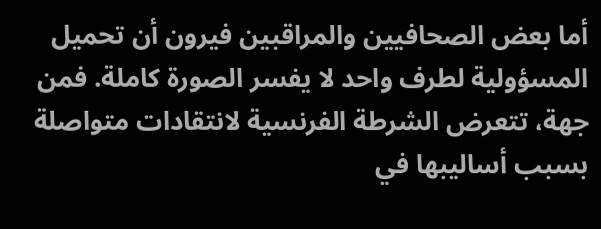أما بعض الصحافيين والمراقبين فيرون أن تحميل المسؤولية لطرف واحد لا يفسر الصورة كاملة. فمن جهة، تتعرض الشرطة الفرنسية لانتقادات متواصلة بسبب أساليبها في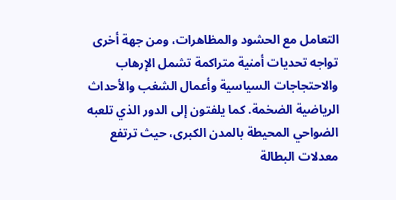التعامل مع الحشود والمظاهرات، ومن جهة أخرى تواجه تحديات أمنية متراكمة تشمل الإرهاب والاحتجاجات السياسية وأعمال الشغب والأحداث الرياضية الضخمة. كما يلفتون إلى الدور الذي تلعبه الضواحي المحيطة بالمدن الكبرى، حيث ترتفع معدلات البطالة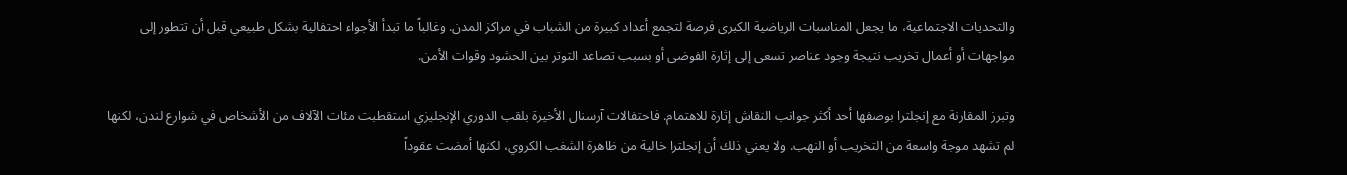والتحديات الاجتماعية، ما يجعل المناسبات الرياضية الكبرى فرصة لتجمع أعداد كبيرة من الشباب في مراكز المدن. وغالباً ما تبدأ الأجواء احتفالية بشكل طبيعي قبل أن تتطور إلى مواجهات أو أعمال تخريب نتيجة وجود عناصر تسعى إلى إثارة الفوضى أو بسبب تصاعد التوتر بين الحشود وقوات الأمن.

وتبرز المقارنة مع إنجلترا بوصفها أحد أكثر جوانب النقاش إثارة للاهتمام. فاحتفالات آرسنال الأخيرة بلقب الدوري الإنجليزي استقطبت مئات الآلاف من الأشخاص في شوارع لندن، لكنها لم تشهد موجة واسعة من التخريب أو النهب. ولا يعني ذلك أن إنجلترا خالية من ظاهرة الشغب الكروي، لكنها أمضت عقوداً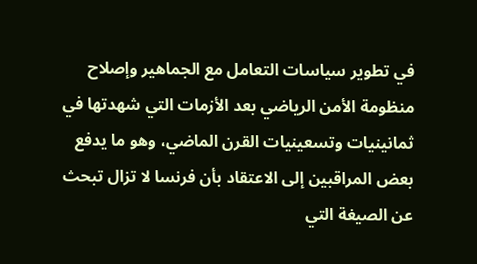في تطوير سياسات التعامل مع الجماهير وإصلاح منظومة الأمن الرياضي بعد الأزمات التي شهدتها في ثمانينيات وتسعينيات القرن الماضي، وهو ما يدفع بعض المراقبين إلى الاعتقاد بأن فرنسا لا تزال تبحث عن الصيغة التي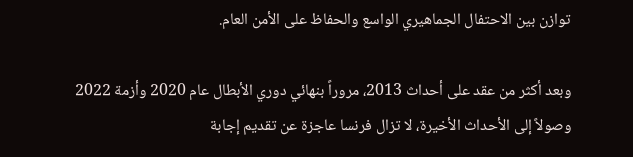توازن بين الاحتفال الجماهيري الواسع والحفاظ على الأمن العام.

وبعد أكثر من عقد على أحداث 2013، مروراً بنهائي دوري الأبطال عام 2020 وأزمة 2022 وصولاً إلى الأحداث الأخيرة، لا تزال فرنسا عاجزة عن تقديم إجابة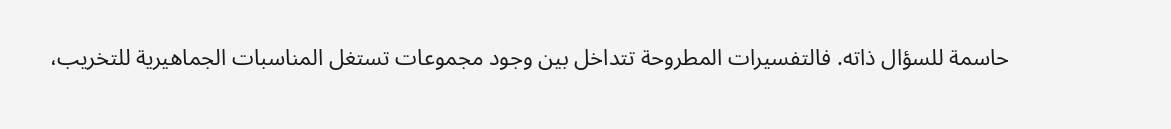حاسمة للسؤال ذاته. فالتفسيرات المطروحة تتداخل بين وجود مجموعات تستغل المناسبات الجماهيرية للتخريب،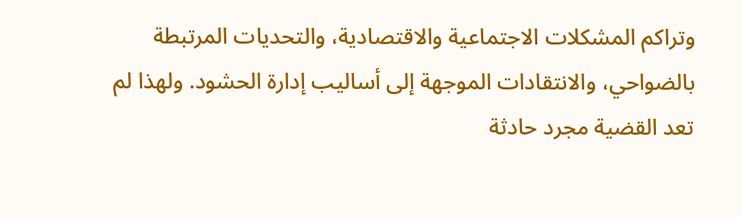وتراكم المشكلات الاجتماعية والاقتصادية، والتحديات المرتبطة بالضواحي، والانتقادات الموجهة إلى أساليب إدارة الحشود. ولهذا لم تعد القضية مجرد حادثة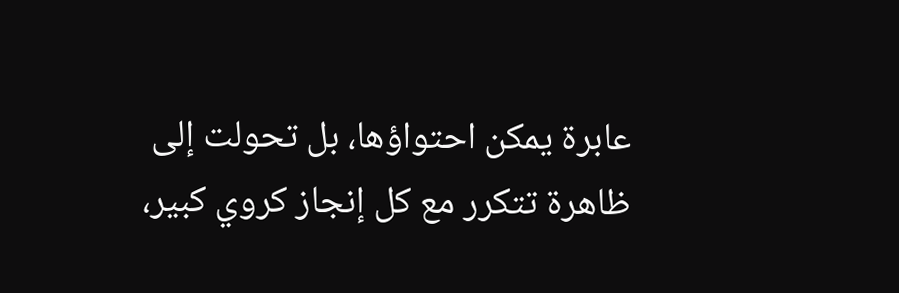عابرة يمكن احتواؤها، بل تحولت إلى ظاهرة تتكرر مع كل إنجاز كروي كبير،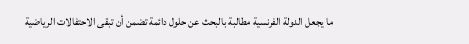ما يجعل الدولة الفرنسية مطالبة بالبحث عن حلول دائمة تضمن أن تبقى الاحتفالات الرياضية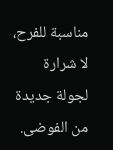مناسبة للفرح، لا شرارة لجولة جديدة من الفوضى.